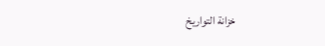خزانة التواريخ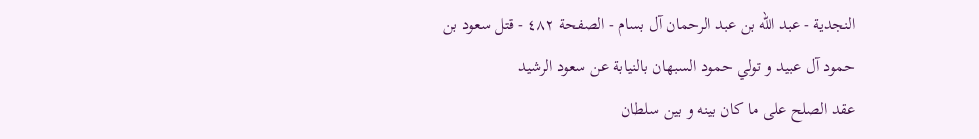النجدية - عبد الله بن عبد الرحمان آل بسام - الصفحة ٤٨٢ - قتل سعود بن حمود آل عبيد و تولي حمود السبهان بالنيابة عن سعود الرشيد
عقد الصلح على ما كان بينه و بين سلطان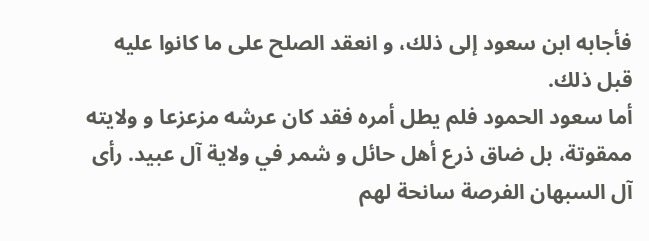فأجابه ابن سعود إلى ذلك، و انعقد الصلح على ما كانوا عليه قبل ذلك.
أما سعود الحمود فلم يطل أمره فقد كان عرشه مزعزعا و ولايته ممقوتة، بل ضاق ذرع أهل حائل و شمر في ولاية آل عبيد. رأى آل السبهان الفرصة سانحة لهم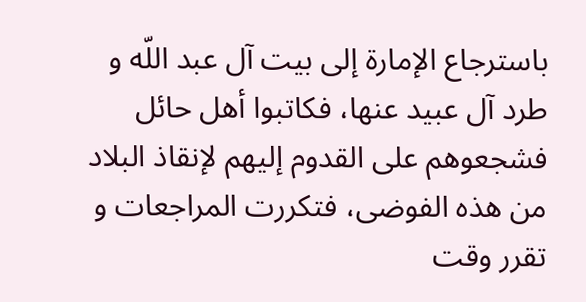باسترجاع الإمارة إلى بيت آل عبد اللّه و طرد آل عبيد عنها، فكاتبوا أهل حائل فشجعوهم على القدوم إليهم لإنقاذ البلاد من هذه الفوضى، فتكررت المراجعات و تقرر وقت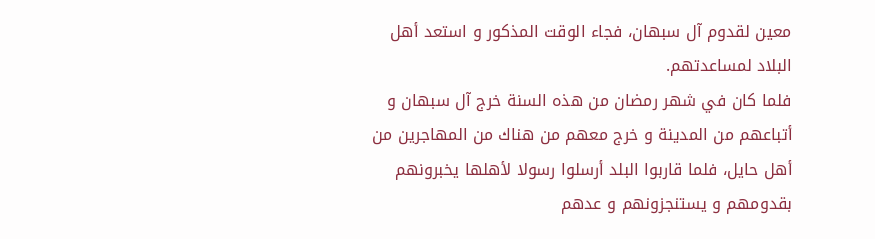معين لقدوم آل سبهان، فجاء الوقت المذكور و استعد أهل البلاد لمساعدتهم.
فلما كان في شهر رمضان من هذه السنة خرج آل سبهان و أتباعهم من المدينة و خرج معهم من هناك من المهاجرين من أهل حايل، فلما قاربوا البلد أرسلوا رسولا لأهلها يخبرونهم بقدومهم و يستنجزونهم و عدهم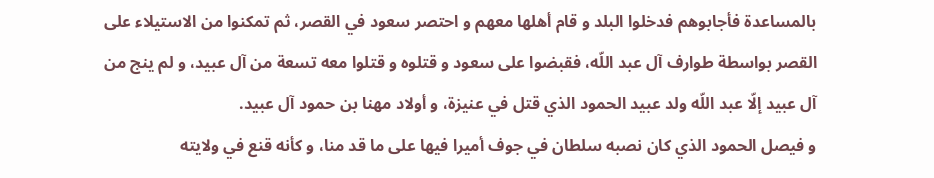بالمساعدة فأجابوهم فدخلوا البلد و قام أهلها معهم و احتصر سعود في القصر، ثم تمكنوا من الاستيلاء على القصر بواسطة طوارف آل عبد اللّه، فقبضوا على سعود و قتلوه و قتلوا معه تسعة من آل عبيد، و لم ينج من آل عبيد إلّا عبد اللّه ولد عبيد الحمود الذي قتل في عنيزة، و أولاد مهنا بن حمود آل عبيد.
و فيصل الحمود الذي كان نصبه سلطان في جوف أميرا فيها على ما قد منا، و كأنه قنع في ولايته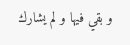و بقي فيها و لم يشارك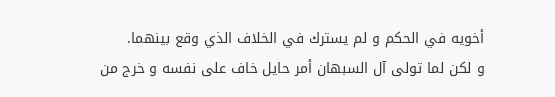أخويه في الحكم و لم يسترك في الخلاف الذي وقع بينهما.
و لكن لما تولى آل السبهان أمر حايل خاف على نفسه و خرج من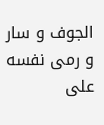الجوف و سار و رمى نفسه على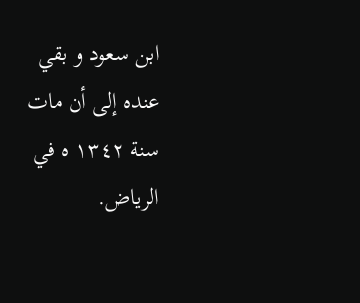ابن سعود و بقي عنده إلى أن مات سنة ١٣٤٢ ه في الرياض.